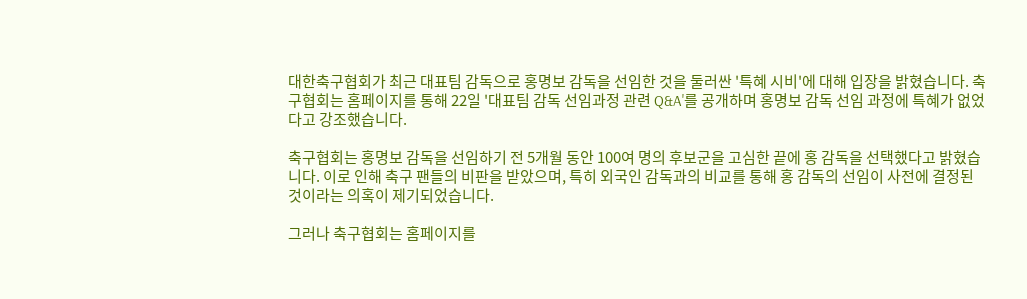대한축구협회가 최근 대표팀 감독으로 홍명보 감독을 선임한 것을 둘러싼 '특혜 시비'에 대해 입장을 밝혔습니다. 축구협회는 홈페이지를 통해 22일 '대표팀 감독 선임과정 관련 Q&A'를 공개하며 홍명보 감독 선임 과정에 특혜가 없었다고 강조했습니다.

축구협회는 홍명보 감독을 선임하기 전 5개월 동안 100여 명의 후보군을 고심한 끝에 홍 감독을 선택했다고 밝혔습니다. 이로 인해 축구 팬들의 비판을 받았으며, 특히 외국인 감독과의 비교를 통해 홍 감독의 선임이 사전에 결정된 것이라는 의혹이 제기되었습니다.

그러나 축구협회는 홈페이지를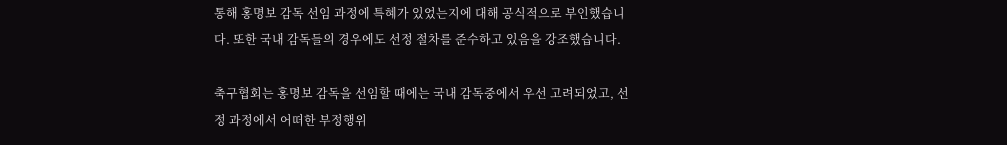통해 홍명보 감독 선임 과정에 특혜가 있었는지에 대해 공식적으로 부인했습니다. 또한 국내 감독들의 경우에도 선정 절차를 준수하고 있음을 강조했습니다.

축구협회는 홍명보 감독을 선임할 때에는 국내 감독중에서 우선 고려되었고, 선정 과정에서 어떠한 부정행위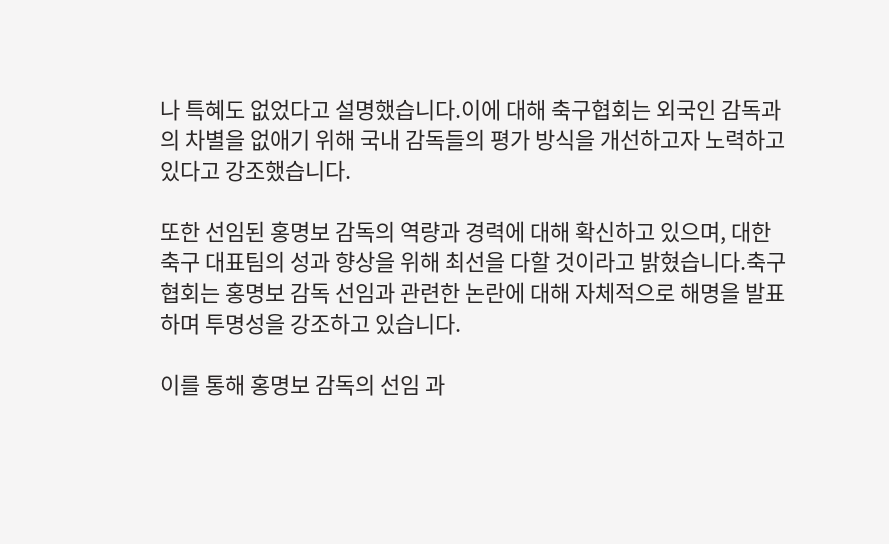나 특혜도 없었다고 설명했습니다.이에 대해 축구협회는 외국인 감독과의 차별을 없애기 위해 국내 감독들의 평가 방식을 개선하고자 노력하고 있다고 강조했습니다.

또한 선임된 홍명보 감독의 역량과 경력에 대해 확신하고 있으며, 대한축구 대표팀의 성과 향상을 위해 최선을 다할 것이라고 밝혔습니다.축구협회는 홍명보 감독 선임과 관련한 논란에 대해 자체적으로 해명을 발표하며 투명성을 강조하고 있습니다.

이를 통해 홍명보 감독의 선임 과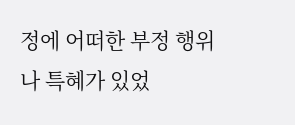정에 어떠한 부정 행위나 특혜가 있었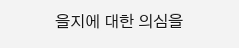을지에 대한 의심을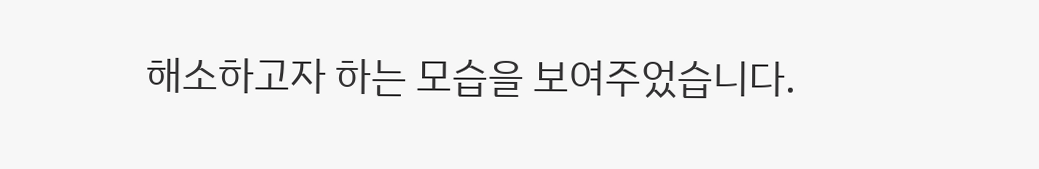해소하고자 하는 모습을 보여주었습니다.